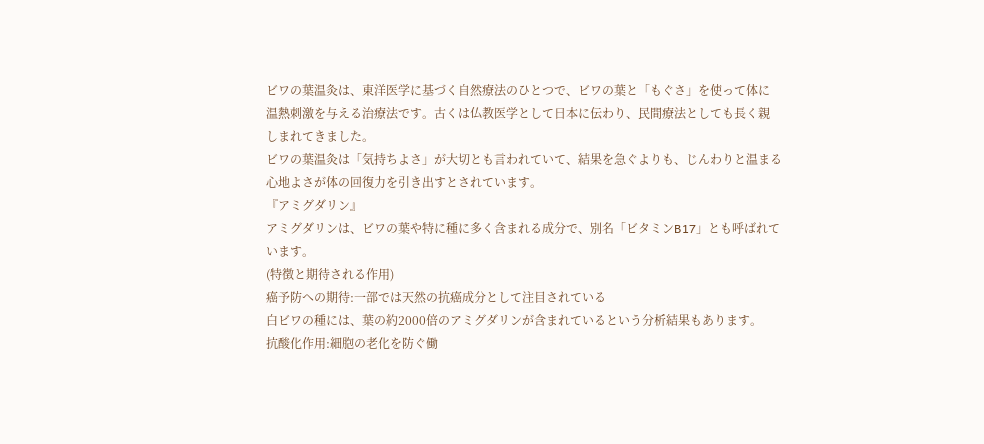ビワの葉温灸は、東洋医学に基づく自然療法のひとつで、ビワの葉と「もぐさ」を使って体に
温熱刺激を与える治療法です。古くは仏教医学として日本に伝わり、民間療法としても長く親
しまれてきました。
ビワの葉温灸は「気持ちよさ」が大切とも言われていて、結果を急ぐよりも、じんわりと温まる
心地よさが体の回復力を引き出すとされています。
『アミグダリン』
アミグダリンは、ビワの葉や特に種に多く含まれる成分で、別名「ビタミンB17」とも呼ばれて
います。
(特徴と期待される作用)
癌予防への期待:一部では天然の抗癌成分として注目されている
白ビワの種には、葉の約2000倍のアミグダリンが含まれているという分析結果もあります。
抗酸化作用:細胞の老化を防ぐ働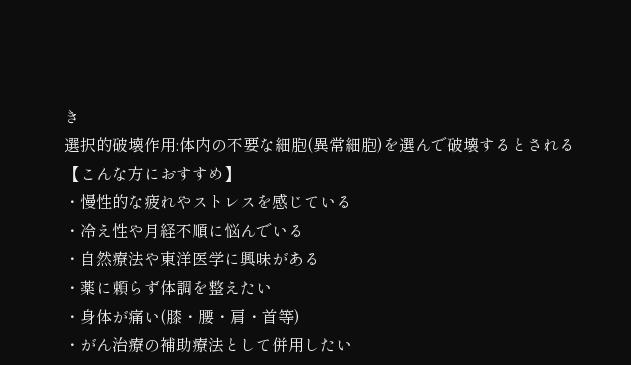き
選択的破壊作用:体内の不要な細胞(異常細胞)を選んで破壊するとされる
【こんな方におすすめ】
・慢性的な疲れやストレスを感じている
・冷え性や月経不順に悩んでいる
・自然療法や東洋医学に興味がある
・薬に頼らず体調を整えたい
・身体が痛い(膝・腰・肩・首等)
・がん治療の補助療法として併用したい